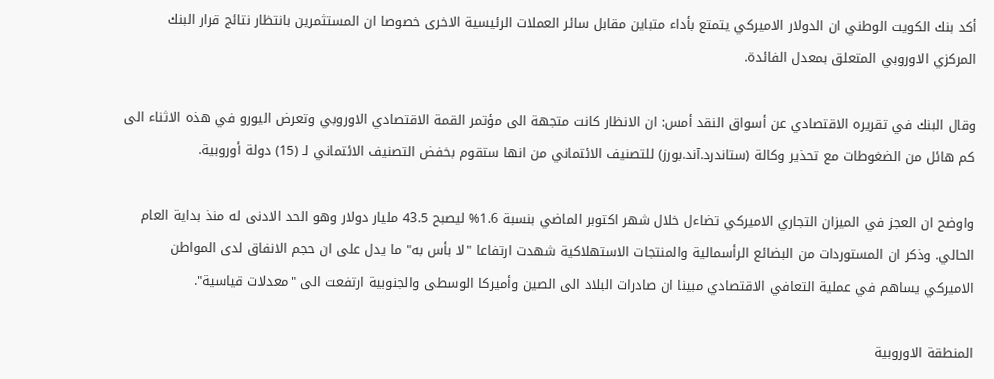أكد بنك الكويت الوطني ان الدولار الاميركي يتمتع بأداء متباين مقابل سائر العملات الرئيسية الاخرى خصوصا ان المستثمرين بانتظار نتائج قرار البنك المركزي الاوروبي المتعلق بمعدل الفائدة.

وقال البنك في تقريره الاقتصادي عن أسواق النقد أمس: ان الانظار كانت متجهة الى مؤتمر القمة الاقتصادي الاوروبي وتعرض اليورو في هذه الاثناء الى كم هائل من الضغوطات مع تحذير وكالة (ستاندرد.آند.بورز) للتصنيف الائتماني من انها ستقوم بخفض التصنيف الائتماني لـ (15) دولة أوروبية.

واوضح ان العجز في الميزان التجاري الاميركي تضاءل خلال شهر اكتوبر الماضي بنسبة 1.6% ليصبح 43.5 مليار دولار وهو الحد الادنى له منذ بداية العام الحالي. وذكر ان المستوردات من البضائع الرأسمالية والمنتجات الاستهلاكية شهدت ارتفاعا "لا بأس به" ما يدل على ان حجم الانفاق لدى المواطن الاميركي يساهم في عملية التعافي الاقتصادي مبينا ان صادرات البلاد الى الصين وأميركا الوسطى والجنوبية ارتفعت الى "معدلات قياسية".

المنطقة الاوروبية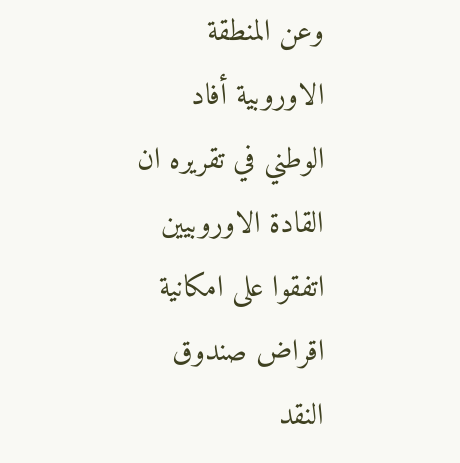وعن المنطقة الاوروبية أفاد الوطني في تقريره ان القادة الاوروبيين اتفقوا على امكانية اقراض صندوق النقد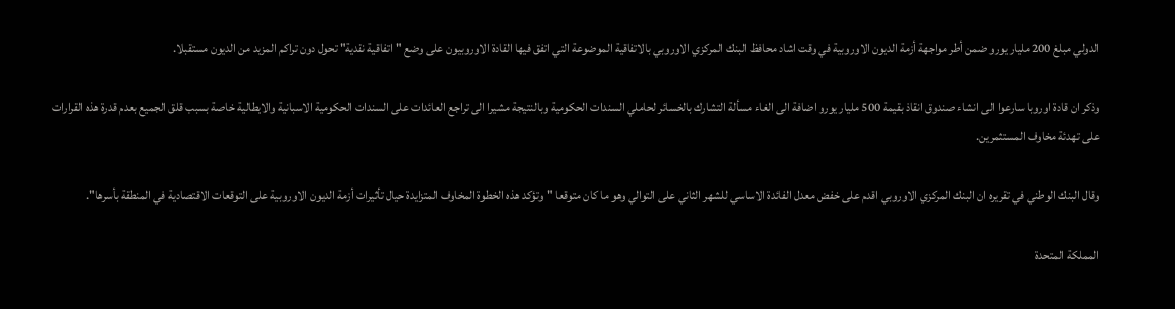الدولي مبلغ 200 مليار يورو ضمن أطر مواجهة أزمة الديون الاوروبية في وقت اشاد محافظ البنك المركزي الاوروبي بالاتفاقية الموضوعة التي اتفق فيها القادة الاوروبيون على وضع "اتفاقية نقدية" تحول دون تراكم المزيد من الديون مستقبلا.

وذكر ان قادة اوروبا سارعوا الى انشاء صندوق انقاذ بقيمة 500 مليار يورو اضافة الى الغاء مسألة التشارك بالخسائر لحاملي السندات الحكومية وبالنتيجة مشيرا الى تراجع العائدات على السندات الحكومية الاسبانية والايطالية خاصة بسبب قلق الجميع بعدم قدرة هذه القرارات على تهدئة مخاوف المستثمرين.

وقال البنك الوطني في تقريره ان البنك المركزي الاوروبي اقدم على خفض معدل الفائدة الاساسي للشهر الثاني على التوالي وهو ما كان متوقعا "وتؤكد هذه الخطوة المخاوف المتزايدة حيال تأثيرات أزمة الديون الاوروبية على التوقعات الاقتصادية في المنطقة بأسرها".

المملكة المتحدة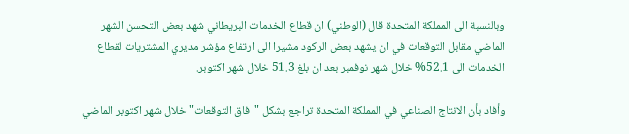وبالنسبة الى المملكة المتحدة قال (الوطني) ان قطاع الخدمات البريطاني شهد بعض التحسن الشهر الماضي مقابل التوقعات في ان يشهد بعض الركود مشيرا الى ارتفاع مؤشر مديري المشتريات لقطاع الخدمات الى 52.1% خلال شهر نوفمبر بعد ان بلغ 51.3 خلال شهر اكتوبر.

وأفاد بأن الانتاج الصناعي في المملكة المتحدة تراجع بشكل "فاق التوقعات" خلال شهر اكتوبر الماضي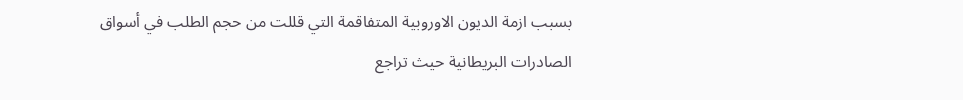بسبب ازمة الديون الاوروبية المتفاقمة التي قللت من حجم الطلب في أسواق الصادرات البريطانية حيث تراجع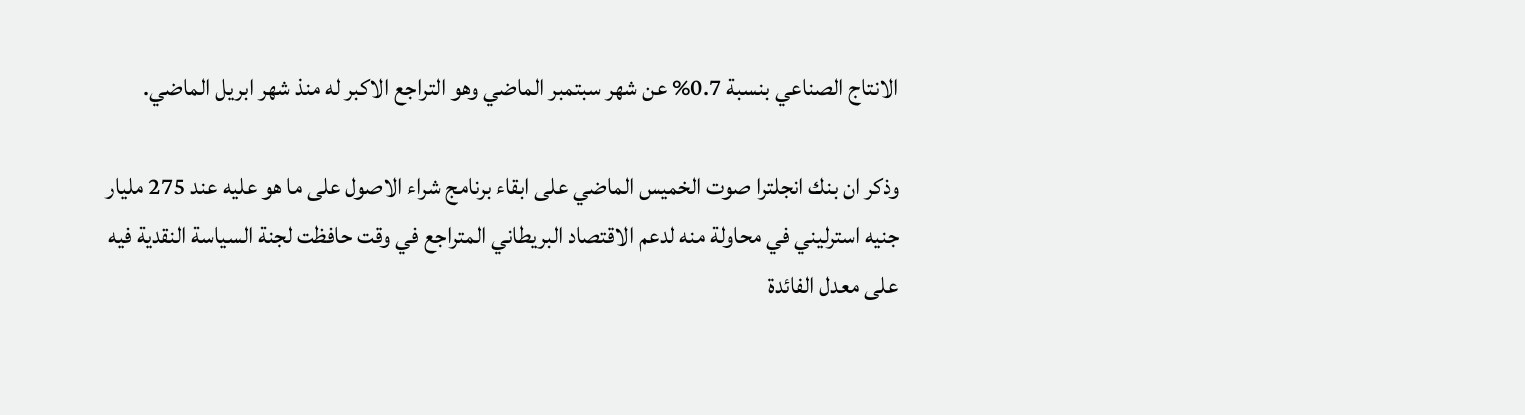الانتاج الصناعي بنسبة 0.7% عن شهر سبتمبر الماضي وهو التراجع الاكبر له منذ شهر ابريل الماضي.

وذكر ان بنك انجلترا صوت الخميس الماضي على ابقاء برنامج شراء الاصول على ما هو عليه عند 275 مليار جنيه استرليني في محاولة منه لدعم الاقتصاد البريطاني المتراجع في وقت حافظت لجنة السياسة النقدية فيه على معدل الفائدة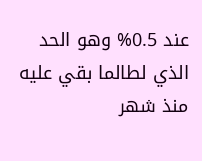عند 0.5% وهو الحد الذي لطالما بقي عليه منذ شهر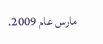مارس عام 2009.